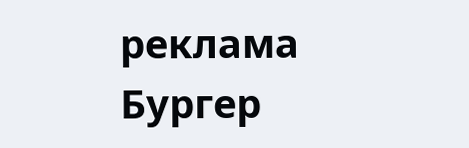реклама
Бургер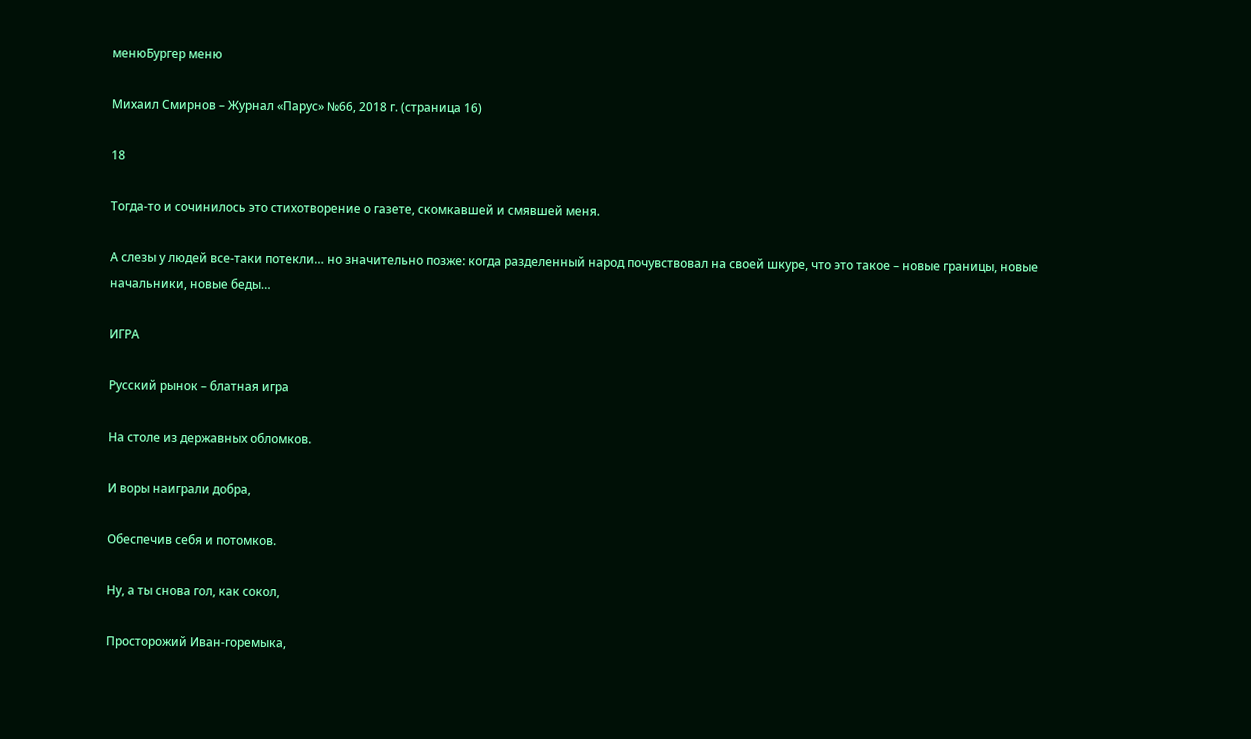менюБургер меню

Михаил Смирнов – Журнал «Парус» №66, 2018 г. (страница 16)

18

Тогда-то и сочинилось это стихотворение о газете, скомкавшей и смявшей меня.

А слезы у людей все-таки потекли… но значительно позже: когда разделенный народ почувствовал на своей шкуре, что это такое – новые границы, новые начальники, новые беды…

ИГРА

Русский рынок – блатная игра

На столе из державных обломков.

И воры наиграли добра,

Обеспечив себя и потомков.

Ну, а ты снова гол, как сокол,

Просторожий Иван-горемыка,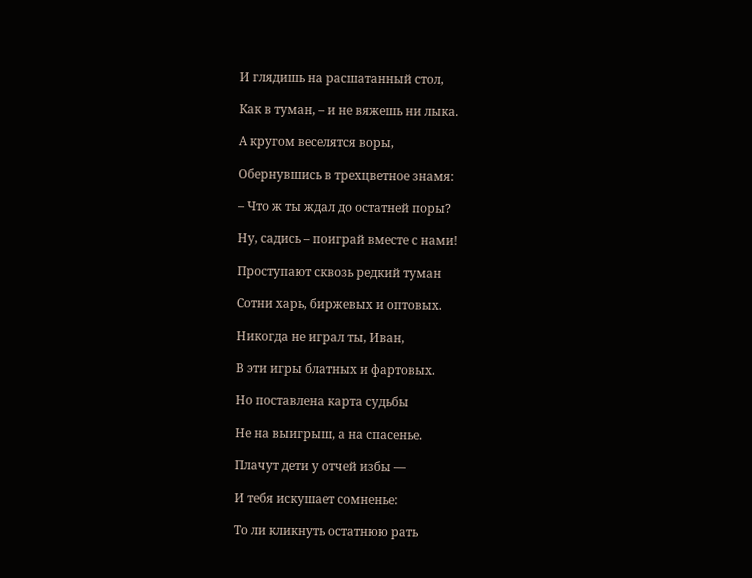И глядишь на расшатанный стол,

Как в туман, – и не вяжешь ни лыка.

А кругом веселятся воры,

Обернувшись в трехцветное знамя:

– Что ж ты ждал до остатней поры?

Ну, садись – поиграй вместе с нами!

Проступают сквозь редкий туман

Сотни харь, биржевых и оптовых.

Никогда не играл ты, Иван,

В эти игры блатных и фартовых.

Но поставлена карта судьбы

Не на выигрыш, а на спасенье.

Плачут дети у отчей избы —

И тебя искушает сомненье:

То ли кликнуть остатнюю рать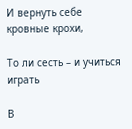И вернуть себе кровные крохи,

То ли сесть – и учиться играть

В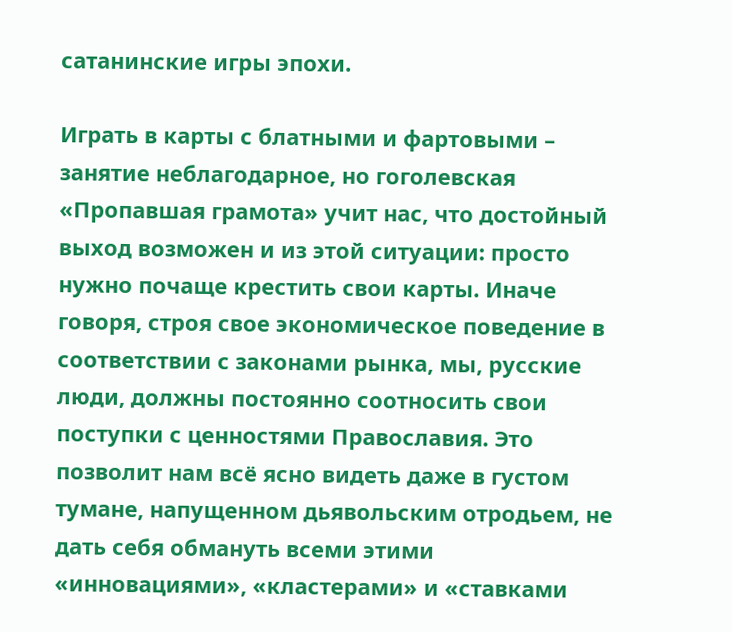сатанинские игры эпохи.

Играть в карты с блатными и фартовыми – занятие неблагодарное, но гоголевская «Пропавшая грамота» учит нас, что достойный выход возможен и из этой ситуации: просто нужно почаще крестить свои карты. Иначе говоря, строя свое экономическое поведение в соответствии с законами рынка, мы, русские люди, должны постоянно соотносить свои поступки с ценностями Православия. Это позволит нам всё ясно видеть даже в густом тумане, напущенном дьявольским отродьем, не дать себя обмануть всеми этими «инновациями», «кластерами» и «ставками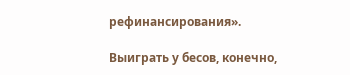рефинансирования».

Выиграть у бесов, конечно,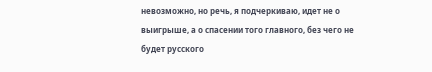невозможно, но речь, я подчеркиваю, идет не о выигрыше, а о спасении того главного, без чего не будет русского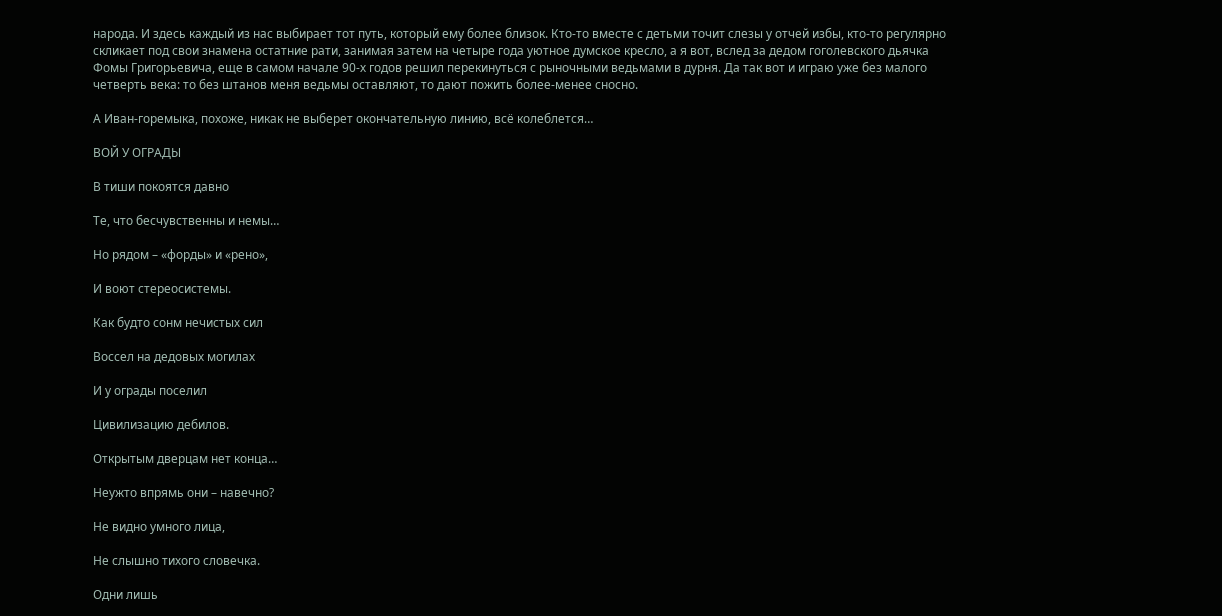народа. И здесь каждый из нас выбирает тот путь, который ему более близок. Кто-то вместе с детьми точит слезы у отчей избы, кто-то регулярно скликает под свои знамена остатние рати, занимая затем на четыре года уютное думское кресло, а я вот, вслед за дедом гоголевского дьячка Фомы Григорьевича, еще в самом начале 90-х годов решил перекинуться с рыночными ведьмами в дурня. Да так вот и играю уже без малого четверть века: то без штанов меня ведьмы оставляют, то дают пожить более-менее сносно.

А Иван-горемыка, похоже, никак не выберет окончательную линию, всё колеблется…

ВОЙ У ОГРАДЫ

В тиши покоятся давно

Те, что бесчувственны и немы…

Но рядом – «форды» и «рено»,

И воют стереосистемы.

Как будто сонм нечистых сил

Воссел на дедовых могилах

И у ограды поселил

Цивилизацию дебилов.

Открытым дверцам нет конца…

Неужто впрямь они – навечно?

Не видно умного лица,

Не слышно тихого словечка.

Одни лишь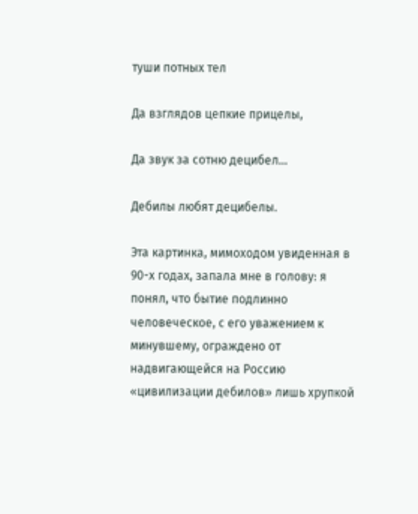туши потных тел

Да взглядов цепкие прицелы,

Да звук за сотню децибел…

Дебилы любят децибелы.

Эта картинка, мимоходом увиденная в 90-х годах, запала мне в голову: я понял, что бытие подлинно человеческое, с его уважением к минувшему, ограждено от надвигающейся на Россию «цивилизации дебилов» лишь хрупкой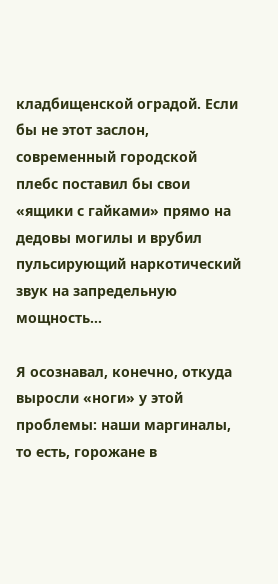кладбищенской оградой. Если бы не этот заслон, современный городской плебс поставил бы свои «ящики с гайками» прямо на дедовы могилы и врубил пульсирующий наркотический звук на запредельную мощность…

Я осознавал, конечно, откуда выросли «ноги» у этой проблемы: наши маргиналы, то есть, горожане в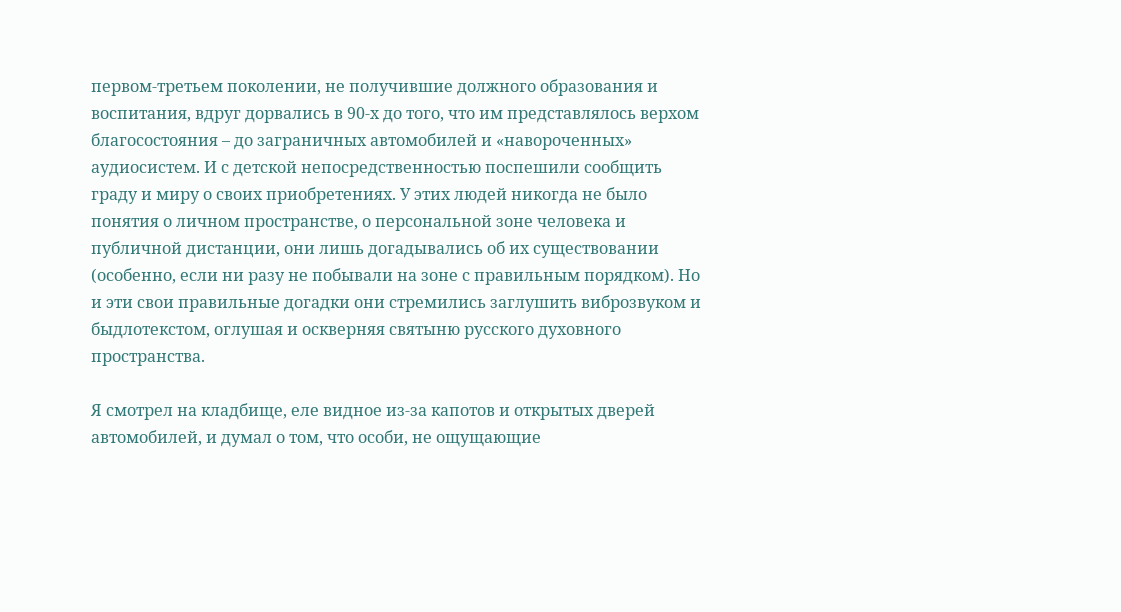первом-третьем поколении, не получившие должного образования и воспитания, вдруг дорвались в 90-х до того, что им представлялось верхом благосостояния – до заграничных автомобилей и «навороченных» аудиосистем. И с детской непосредственностью поспешили сообщить граду и миру о своих приобретениях. У этих людей никогда не было понятия о личном пространстве, о персональной зоне человека и публичной дистанции, они лишь догадывались об их существовании (особенно, если ни разу не побывали на зоне с правильным порядком). Но и эти свои правильные догадки они стремились заглушить виброзвуком и быдлотекстом, оглушая и оскверняя святыню русского духовного пространства.

Я смотрел на кладбище, еле видное из-за капотов и открытых дверей автомобилей, и думал о том, что особи, не ощущающие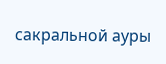сакральной ауры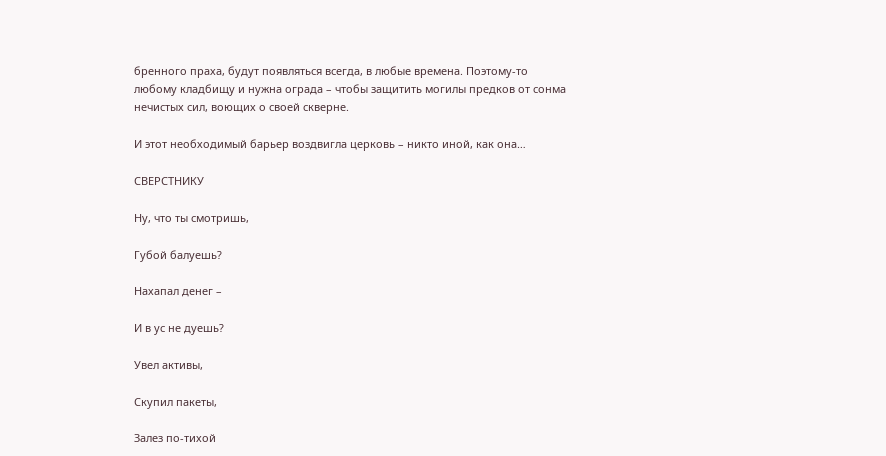бренного праха, будут появляться всегда, в любые времена. Поэтому-то любому кладбищу и нужна ограда – чтобы защитить могилы предков от сонма нечистых сил, воющих о своей скверне.

И этот необходимый барьер воздвигла церковь – никто иной, как она…

СВЕРСТНИКУ

Ну, что ты смотришь,

Губой балуешь?

Нахапал денег –

И в ус не дуешь?

Увел активы,

Скупил пакеты,

Залез по-тихой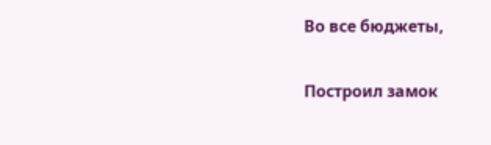Во все бюджеты,

Построил замок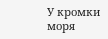У кромки моря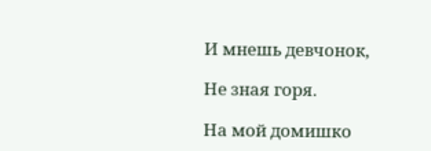И мнешь девчонок,

Не зная горя.

На мой домишко